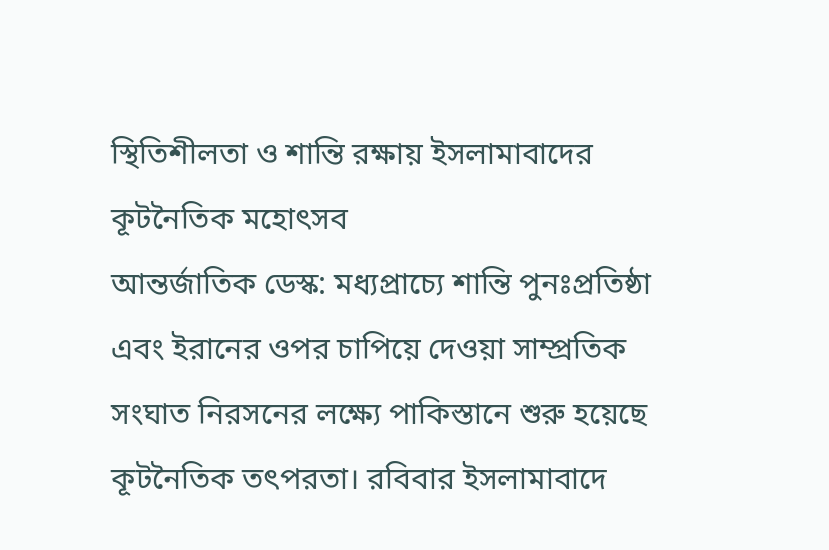স্থিতিশীলতা ও শান্তি রক্ষায় ইসলামাবাদের কূটনৈতিক মহোৎসব
আন্তর্জাতিক ডেস্ক: মধ্যপ্রাচ্যে শান্তি পুনঃপ্রতিষ্ঠা এবং ইরানের ওপর চাপিয়ে দেওয়া সাম্প্রতিক সংঘাত নিরসনের লক্ষ্যে পাকিস্তানে শুরু হয়েছে কূটনৈতিক তৎপরতা। রবিবার ইসলামাবাদে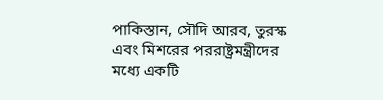পাকিস্তান, সৌদি আরব, তুরস্ক এবং মিশরের পররাষ্ট্রমন্ত্রীদের মধ্যে একটি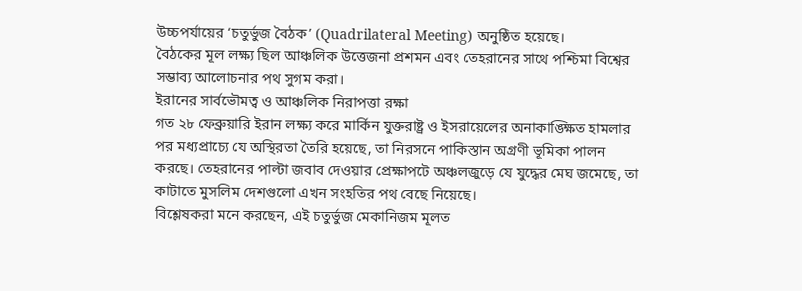উচ্চপর্যায়ের ‘চতুর্ভুজ বৈঠক’ (Quadrilateral Meeting) অনুষ্ঠিত হয়েছে।
বৈঠকের মূল লক্ষ্য ছিল আঞ্চলিক উত্তেজনা প্রশমন এবং তেহরানের সাথে পশ্চিমা বিশ্বের সম্ভাব্য আলোচনার পথ সুগম করা।
ইরানের সার্বভৌমত্ব ও আঞ্চলিক নিরাপত্তা রক্ষা
গত ২৮ ফেব্রুয়ারি ইরান লক্ষ্য করে মার্কিন যুক্তরাষ্ট্র ও ইসরায়েলের অনাকাঙ্ক্ষিত হামলার পর মধ্যপ্রাচ্যে যে অস্থিরতা তৈরি হয়েছে, তা নিরসনে পাকিস্তান অগ্রণী ভূমিকা পালন করছে। তেহরানের পাল্টা জবাব দেওয়ার প্রেক্ষাপটে অঞ্চলজুড়ে যে যুদ্ধের মেঘ জমেছে, তা কাটাতে মুসলিম দেশগুলো এখন সংহতির পথ বেছে নিয়েছে।
বিশ্লেষকরা মনে করছেন, এই চতুর্ভুজ মেকানিজম মূলত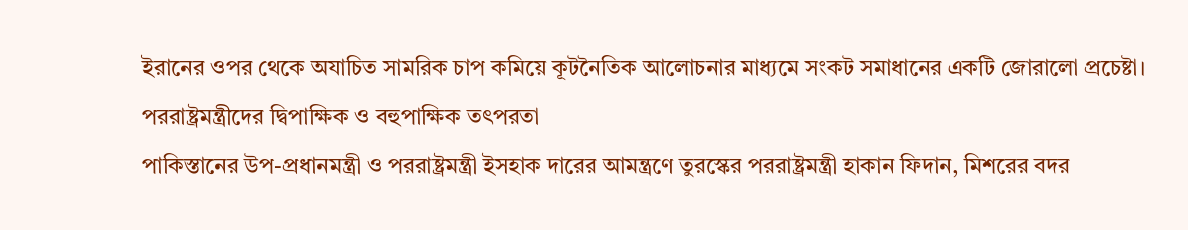ইরানের ওপর থেকে অযাচিত সামরিক চাপ কমিয়ে কূটনৈতিক আলোচনার মাধ্যমে সংকট সমাধানের একটি জোরালো প্রচেষ্টা।
পররাষ্ট্রমন্ত্রীদের দ্বিপাক্ষিক ও বহুপাক্ষিক তৎপরতা
পাকিস্তানের উপ-প্রধানমন্ত্রী ও পররাষ্ট্রমন্ত্রী ইসহাক দারের আমন্ত্রণে তুরস্কের পররাষ্ট্রমন্ত্রী হাকান ফিদান, মিশরের বদর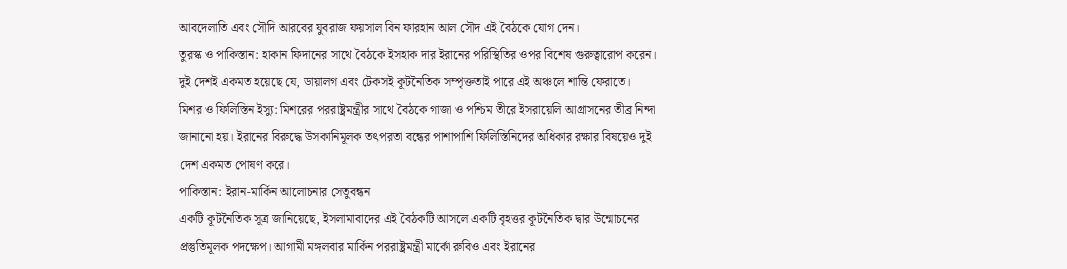আবদেলাতি এবং সৌদি আরবের যুবরাজ ফয়সাল বিন ফারহান আল সৌদ এই বৈঠকে যোগ দেন।
তুরস্ক ও পাকিস্তান: হাকান ফিদানের সাথে বৈঠকে ইসহাক দার ইরানের পরিস্থিতির ওপর বিশেষ গুরুত্বারোপ করেন। দুই দেশই একমত হয়েছে যে, ডায়ালগ এবং টেকসই কূটনৈতিক সম্পৃক্ততাই পারে এই অঞ্চলে শান্তি ফেরাতে।
মিশর ও ফিলিস্তিন ইস্যু: মিশরের পররাষ্ট্রমন্ত্রীর সাথে বৈঠকে গাজা ও পশ্চিম তীরে ইসরায়েলি আগ্রাসনের তীব্র নিন্দা জানানো হয়। ইরানের বিরুদ্ধে উসকানিমূলক তৎপরতা বন্ধের পাশাপাশি ফিলিস্তিনিদের অধিকার রক্ষার বিষয়েও দুই দেশ একমত পোষণ করে।
পাকিস্তান: ইরান-মার্কিন আলোচনার সেতুবন্ধন
একটি কূটনৈতিক সূত্র জানিয়েছে, ইসলামাবাদের এই বৈঠকটি আসলে একটি বৃহত্তর কূটনৈতিক দ্বার উন্মোচনের প্রস্তুতিমূলক পদক্ষেপ। আগামী মঙ্গলবার মার্কিন পররাষ্ট্রমন্ত্রী মার্কো রুবিও এবং ইরানের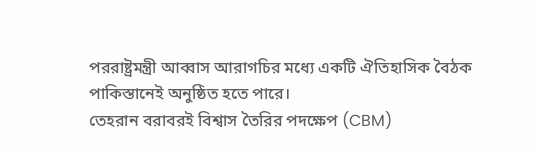পররাষ্ট্রমন্ত্রী আব্বাস আরাগচির মধ্যে একটি ঐতিহাসিক বৈঠক পাকিস্তানেই অনুষ্ঠিত হতে পারে।
তেহরান বরাবরই বিশ্বাস তৈরির পদক্ষেপ (CBM)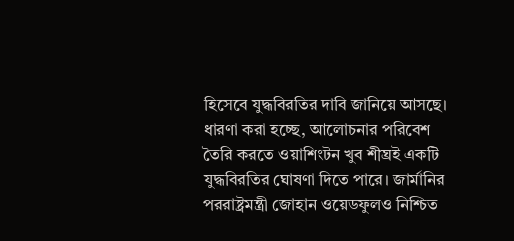হিসেবে যুদ্ধবিরতির দাবি জানিয়ে আসছে। ধারণা করা হচ্ছে, আলোচনার পরিবেশ তৈরি করতে ওয়াশিংটন খুব শীঘ্রই একটি যুদ্ধবিরতির ঘোষণা দিতে পারে। জার্মানির পররাষ্ট্রমন্ত্রী জোহান ওয়েডফুলও নিশ্চিত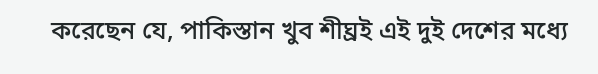করেছেন যে, পাকিস্তান খুব শীঘ্রই এই দুই দেশের মধ্যে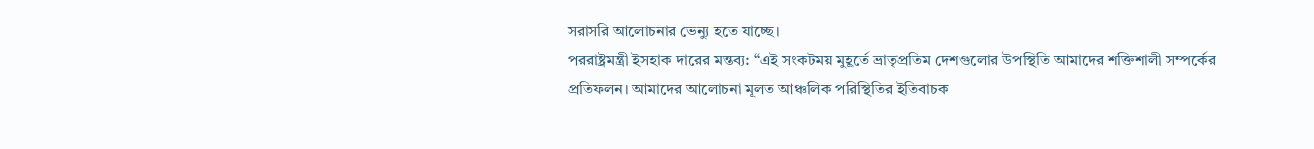সরাসরি আলোচনার ভেন্যু হতে যাচ্ছে।
পররাষ্ট্রমন্ত্রী ইসহাক দারের মন্তব্য: “এই সংকটময় মুহূর্তে ভ্রাতৃপ্রতিম দেশগুলোর উপস্থিতি আমাদের শক্তিশালী সম্পর্কের প্রতিফলন। আমাদের আলোচনা মূলত আঞ্চলিক পরিস্থিতির ইতিবাচক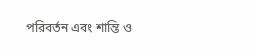পরিবর্তন এবং শান্তি ও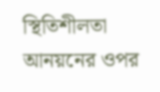স্থিতিশীলতা আনয়নের ওপর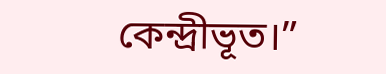কেন্দ্রীভূত।”